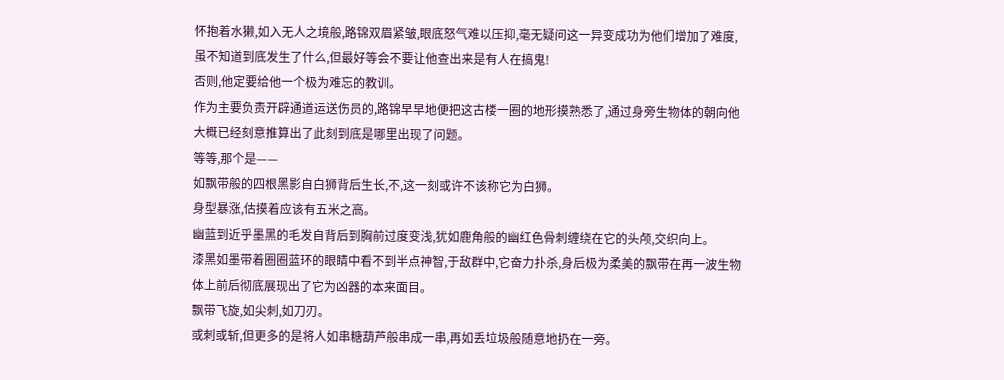怀抱着水獭,如入无人之境般,路锦双眉紧皱,眼底怒气难以压抑,毫无疑问这一异变成功为他们增加了难度,虽不知道到底发生了什么,但最好等会不要让他查出来是有人在搞鬼!
否则,他定要给他一个极为难忘的教训。
作为主要负责开辟通道运送伤员的,路锦早早地便把这古楼一圈的地形摸熟悉了,通过身旁生物体的朝向他大概已经刻意推算出了此刻到底是哪里出现了问题。
等等,那个是——
如飘带般的四根黑影自白狮背后生长,不,这一刻或许不该称它为白狮。
身型暴涨,估摸着应该有五米之高。
幽蓝到近乎墨黑的毛发自背后到胸前过度变浅,犹如鹿角般的幽红色骨刺缠绕在它的头颅,交织向上。
漆黑如墨带着圈圈蓝环的眼睛中看不到半点神智,于敌群中,它奋力扑杀,身后极为柔美的飘带在再一波生物体上前后彻底展现出了它为凶器的本来面目。
飘带飞旋,如尖刺,如刀刃。
或刺或斩,但更多的是将人如串糖葫芦般串成一串,再如丢垃圾般随意地扔在一旁。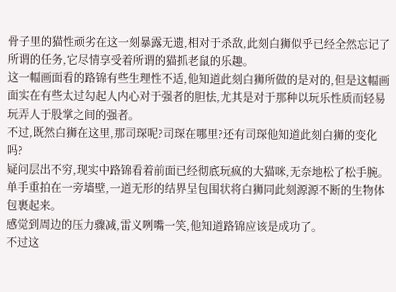骨子里的猫性顽劣在这一刻暴露无遗,相对于杀敌,此刻白狮似乎已经全然忘记了所谓的任务,它尽情享受着所谓的猫抓老鼠的乐趣。
这一幅画面看的路锦有些生理性不适,他知道此刻白狮所做的是对的,但是这幅画面实在有些太过勾起人内心对于强者的胆怯,尤其是对于那种以玩乐性质而轻易玩弄人于股掌之间的强者。
不过,既然白狮在这里,那司琛呢?司琛在哪里?还有司琛他知道此刻白狮的变化吗?
疑问层出不穷,现实中路锦看着前面已经彻底玩疯的大猫咪,无奈地松了松手腕。
单手重拍在一旁墙壁,一道无形的结界呈包围状将白狮同此刻源源不断的生物体包裹起来。
感觉到周边的压力骤减,雷义咧嘴一笑,他知道路锦应该是成功了。
不过这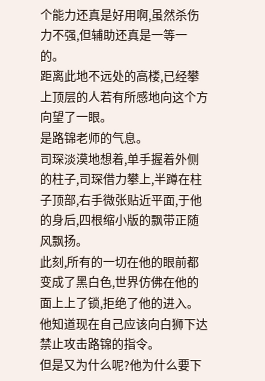个能力还真是好用啊,虽然杀伤力不强,但辅助还真是一等一的。
距离此地不远处的高楼,已经攀上顶层的人若有所感地向这个方向望了一眼。
是路锦老师的气息。
司琛淡漠地想着,单手握着外侧的柱子,司琛借力攀上,半蹲在柱子顶部,右手微张贴近平面,于他的身后,四根缩小版的飘带正随风飘扬。
此刻,所有的一切在他的眼前都变成了黑白色,世界仿佛在他的面上上了锁,拒绝了他的进入。
他知道现在自己应该向白狮下达禁止攻击路锦的指令。
但是又为什么呢?他为什么要下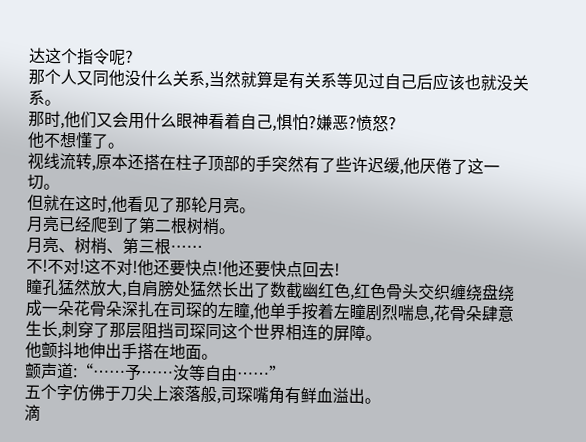达这个指令呢?
那个人又同他没什么关系,当然就算是有关系等见过自己后应该也就没关系。
那时,他们又会用什么眼神看着自己,惧怕?嫌恶?愤怒?
他不想懂了。
视线流转,原本还搭在柱子顶部的手突然有了些许迟缓,他厌倦了这一切。
但就在这时,他看见了那轮月亮。
月亮已经爬到了第二根树梢。
月亮、树梢、第三根……
不!不对!这不对!他还要快点!他还要快点回去!
瞳孔猛然放大,自肩膀处猛然长出了数截幽红色,红色骨头交织缠绕盘绕成一朵花骨朵深扎在司琛的左瞳,他单手按着左瞳剧烈喘息,花骨朵肆意生长,刺穿了那层阻挡司琛同这个世界相连的屏障。
他颤抖地伸出手搭在地面。
颤声道:“……予……汝等自由……”
五个字仿佛于刀尖上滚落般,司琛嘴角有鲜血溢出。
滴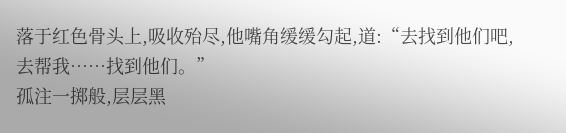落于红色骨头上,吸收殆尽,他嘴角缓缓勾起,道:“去找到他们吧,去帮我……找到他们。”
孤注一掷般,层层黑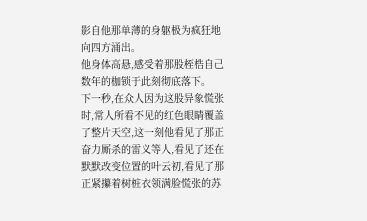影自他那单薄的身躯极为疯狂地向四方涌出。
他身体高悬,感受着那股桎梏自己数年的枷锁于此刻彻底落下。
下一秒,在众人因为这股异象慌张时,常人所看不见的红色眼睛覆盖了整片天空,这一刻他看见了那正奋力厮杀的雷义等人,看见了还在默默改变位置的叶云初,看见了那正紧攥着树桩衣领满脸慌张的苏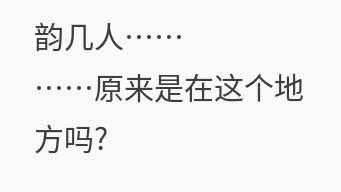韵几人……
……原来是在这个地方吗?